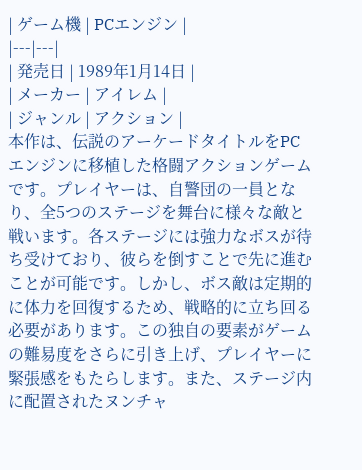| ゲーム機 | PCエンジン |
|---|---|
| 発売日 | 1989年1月14日 |
| メーカー | アイレム |
| ジャンル | アクション |
本作は、伝説のアーケードタイトルをPCエンジンに移植した格闘アクションゲームです。プレイヤーは、自警団の一員となり、全5つのステージを舞台に様々な敵と戦います。各ステージには強力なボスが待ち受けており、彼らを倒すことで先に進むことが可能です。しかし、ボス敵は定期的に体力を回復するため、戦略的に立ち回る必要があります。この独自の要素がゲームの難易度をさらに引き上げ、プレイヤーに緊張感をもたらします。また、ステージ内に配置されたヌンチャ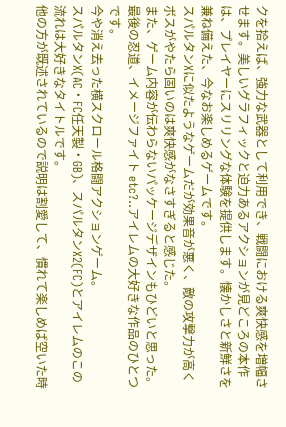クを拾えば、強力な武器として利用でき、戦闘における爽快感を増幅させます。美しいグラフィックと迫力あるアクションが見どころの本作は、プレイヤーにスリリングな体験を提供します。懐かしさと新鮮さを兼ね備えた、今なお楽しめるゲームです。
スパルタンXに似たようなゲームだが効果音が悪く、敵の攻撃力が高くボスがやたら固いのは爽快感がなさすぎると感じた。
また、ゲーム内容が伝わらないパッケージデザインもひどいと思った。
最後の忍道、イメージファイト etc?..アイレムの大好きな作品のひとつです。
今や消え去った横スクロール格闘アクションゲーム。
スパルタンX(AC・FC任天製・GB)、スパルタンX2(FC)とアイレムのこの流れは大好きなタイトルです。
他の方が既述されているので説明は割愛して、慣れて楽しめば空いた時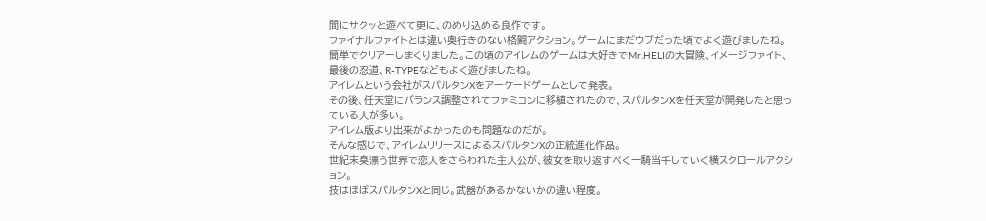間にサクッと遊べて更に、のめり込める良作です。
ファイナルファイトとは違い奥行きのない格闘アクション。ゲームにまだウブだった頃でよく遊びましたね。簡単でクリアーしまくりました。この頃のアイレムのゲームは大好きでMr.HELIの大冒険、イメージファイト、最後の忍道、R-TYPEなどもよく遊びましたね。
アイレムという会社がスパルタンXをアーケードゲームとして発表。
その後、任天堂にバランス調整されてファミコンに移植されたので、スパルタンXを任天堂が開発したと思っている人が多い。
アイレム版より出来がよかったのも問題なのだが。
そんな感じで、アイレムリリースによるスパルタンXの正統進化作品。
世紀末臭漂う世界で恋人をさらわれた主人公が、彼女を取り返すべく一騎当千していく横スクロールアクション。
技はほぼスパルタンXと同じ。武器があるかないかの違い程度。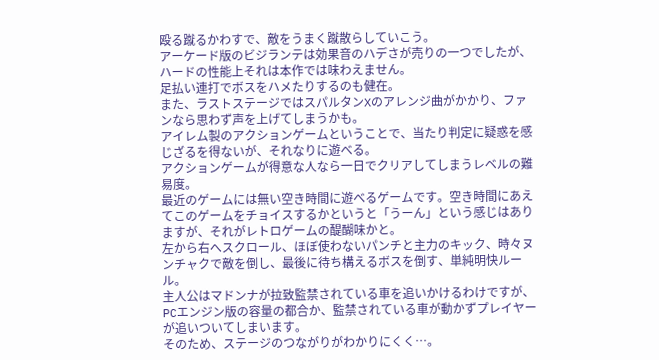殴る蹴るかわすで、敵をうまく蹴散らしていこう。
アーケード版のビジランテは効果音のハデさが売りの一つでしたが、ハードの性能上それは本作では味わえません。
足払い連打でボスをハメたりするのも健在。
また、ラストステージではスパルタンXのアレンジ曲がかかり、ファンなら思わず声を上げてしまうかも。
アイレム製のアクションゲームということで、当たり判定に疑惑を感じざるを得ないが、それなりに遊べる。
アクションゲームが得意な人なら一日でクリアしてしまうレベルの難易度。
最近のゲームには無い空き時間に遊べるゲームです。空き時間にあえてこのゲームをチョイスするかというと「うーん」という感じはありますが、それがレトロゲームの醍醐味かと。
左から右へスクロール、ほぼ使わないパンチと主力のキック、時々ヌンチャクで敵を倒し、最後に待ち構えるボスを倒す、単純明快ルール。
主人公はマドンナが拉致監禁されている車を追いかけるわけですが、PCエンジン版の容量の都合か、監禁されている車が動かずプレイヤーが追いついてしまいます。
そのため、ステージのつながりがわかりにくく…。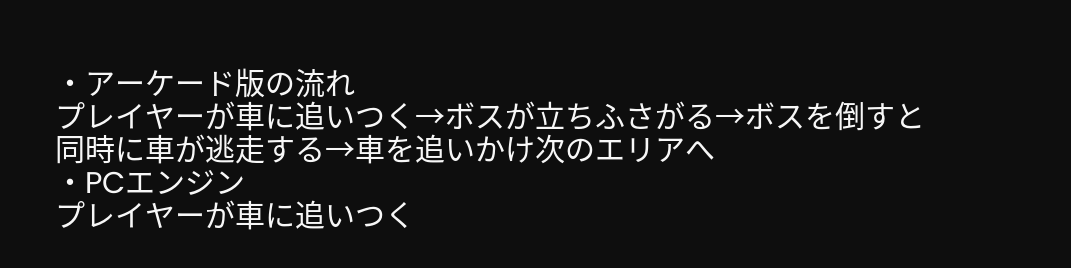・アーケード版の流れ
プレイヤーが車に追いつく→ボスが立ちふさがる→ボスを倒すと同時に車が逃走する→車を追いかけ次のエリアへ
・PCエンジン
プレイヤーが車に追いつく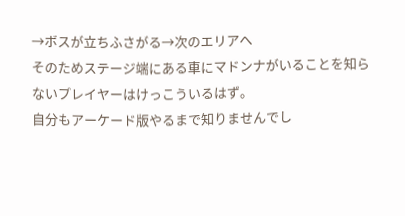→ボスが立ちふさがる→次のエリアへ
そのためステージ端にある車にマドンナがいることを知らないプレイヤーはけっこういるはず。
自分もアーケード版やるまで知りませんでし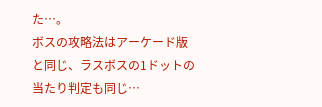た…。
ボスの攻略法はアーケード版と同じ、ラスボスの1ドットの当たり判定も同じ…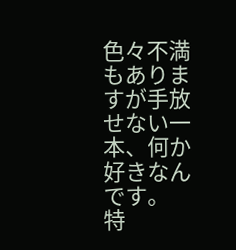色々不満もありますが手放せない一本、何か好きなんです。
特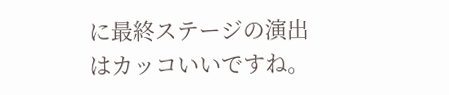に最終ステージの演出はカッコいいですね。